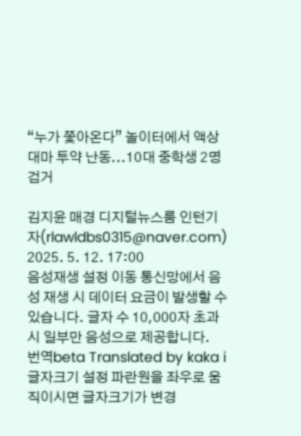“누가 쫓아온다” 놀이터에서 액상대마 투약 난동...10대 중학생 2명 검거

김지윤 매경 디지털뉴스룸 인턴기자(rlawldbs0315@naver.com) 2025. 5. 12. 17:00
음성재생 설정 이동 통신망에서 음성 재생 시 데이터 요금이 발생할 수 있습니다. 글자 수 10,000자 초과 시 일부만 음성으로 제공합니다.
번역beta Translated by kaka i
글자크기 설정 파란원을 좌우로 움직이시면 글자크기가 변경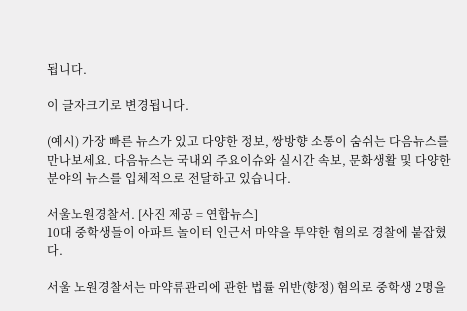됩니다.

이 글자크기로 변경됩니다.

(예시) 가장 빠른 뉴스가 있고 다양한 정보, 쌍방향 소통이 숨쉬는 다음뉴스를 만나보세요. 다음뉴스는 국내외 주요이슈와 실시간 속보, 문화생활 및 다양한 분야의 뉴스를 입체적으로 전달하고 있습니다.

서울노원경찰서. [사진 제공 = 연합뉴스]
10대 중학생들이 아파트 놀이터 인근서 마약을 투약한 혐의로 경찰에 붙잡혔다.

서울 노원경찰서는 마약류관리에 관한 법률 위반(향정) 혐의로 중학생 2명을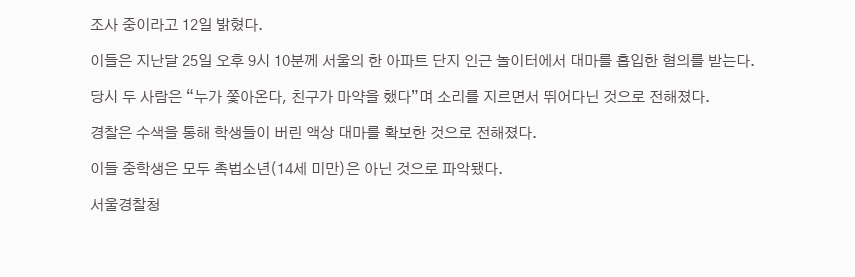조사 중이라고 12일 밝혔다.

이들은 지난달 25일 오후 9시 10분께 서울의 한 아파트 단지 인근 놀이터에서 대마를 흡입한 혐의를 받는다.

당시 두 사람은 “누가 쫓아온다, 친구가 마약을 했다”며 소리를 지르면서 뛰어다닌 것으로 전해졌다.

경찰은 수색을 통해 학생들이 버린 액상 대마를 확보한 것으로 전해졌다.

이들 중학생은 모두 촉법소년(14세 미만)은 아닌 것으로 파악됐다.

서울경찰청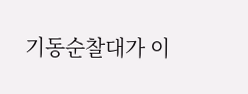기동순찰대가 이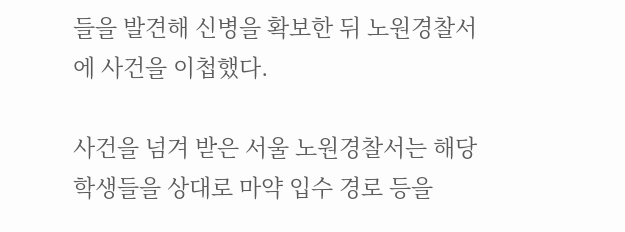들을 발견해 신병을 확보한 뒤 노원경찰서에 사건을 이첩했다.

사건을 넘겨 받은 서울 노원경찰서는 해당 학생들을 상대로 마약 입수 경로 등을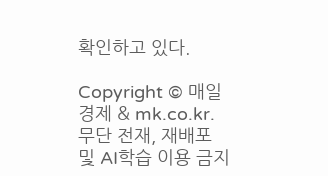확인하고 있다.

Copyright © 매일경제 & mk.co.kr. 무단 전재, 재배포 및 AI학습 이용 금지